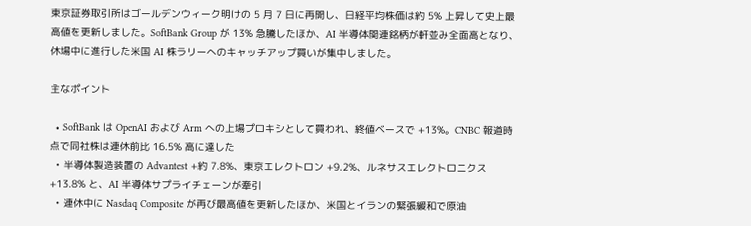東京証券取引所はゴールデンウィーク明けの 5 月 7 日に再開し、日経平均株価は約 5% 上昇して史上最高値を更新しました。SoftBank Group が 13% 急騰したほか、AI 半導体関連銘柄が軒並み全面高となり、休場中に進行した米国 AI 株ラリーへのキャッチアップ買いが集中しました。

主なポイント

  • SoftBank は OpenAI および Arm への上場プロキシとして買われ、終値ベースで +13%。CNBC 報道時点で同社株は連休前比 16.5% 高に達した
  • 半導体製造装置の Advantest +約 7.8%、東京エレクトロン +9.2%、ルネサスエレクトロニクス +13.8% と、AI 半導体サプライチェーンが牽引
  • 連休中に Nasdaq Composite が再び最高値を更新したほか、米国とイランの緊張緩和で原油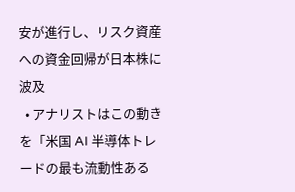安が進行し、リスク資産への資金回帰が日本株に波及
  • アナリストはこの動きを「米国 AI 半導体トレードの最も流動性ある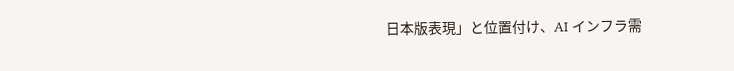日本版表現」と位置付け、AI インフラ需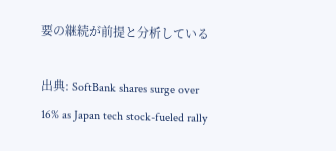要の継続が前提と分析している

出典: SoftBank shares surge over 16% as Japan tech stock-fueled rally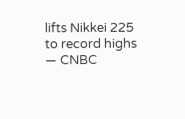lifts Nikkei 225 to record highs — CNBC